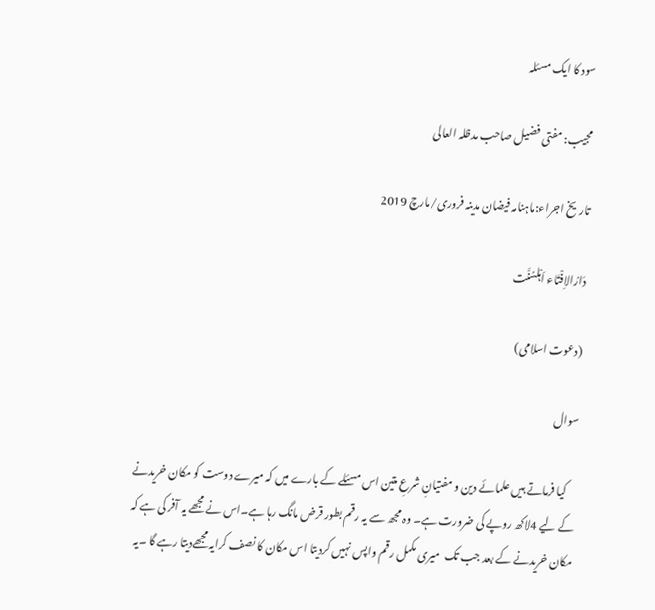سود کا ایک مسئلہ

مجیب: مفتی فضیل صاحب مدظلہ العالی

تاریخ اجراء:ماہنامہ فیضان مدینہ فروری/مارچ 2019

دَارُالاِفْتَاء اَہْلسُنَّت

(دعوت اسلامی)

سوال

    کیا فرماتے ہیں علمائے دین و مفتیانِ شرعِ متین اس مسئلے کے بارے میں کہ میرے دوست کو مکان خریدنے کے لیے 4لاکھ روپے کی ضرورت ہے۔ وہ مجھ سے یہ رقم بطور قرض مانگ رہا ہے۔اس نے مجھے یہ آفر کی ہے کہ مکان خریدنے کے بعد جب تک  میری مکمل رقم واپس نہیں کردیتا اس مکان کا نصف کرایہ مجھےدیتا رہے گا ۔یہ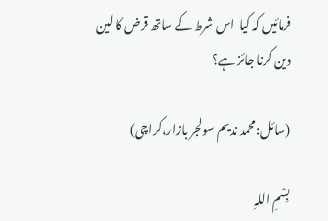فرمائیں کہ کیا  اس شرط کے ساتھ قرض کا لین دین کرنا جائز ہے؟

(سائل:محمد ندیم سولجر بازار،کراچی)

بِسْمِ اللہِ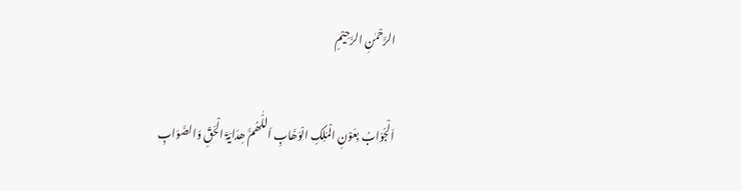الرَّحْمٰنِ الرَّحِیْمِ

اَلْجَوَابُ بِعَوْنِ الْمَلِکِ الْوَھَّابِ اَللّٰھُمَّ ھِدَایَۃَ الْحَقِّ وَالصَّوَابِ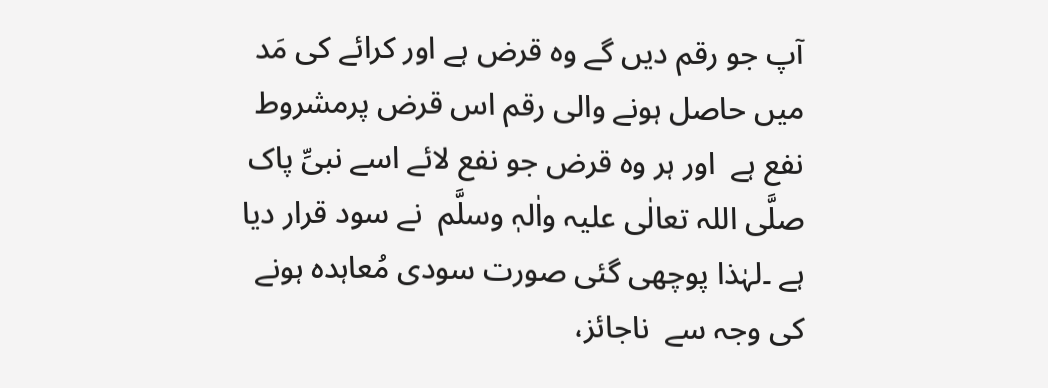آپ جو رقم دیں گے وہ قرض ہے اور کرائے کی مَد میں حاصل ہونے والی رقم اس قرض پرمشروط نفع ہے  اور ہر وہ قرض جو نفع لائے اسے نبیِّ پاک  صلَّی اللہ تعالٰی علیہ واٰلہٖ وسلَّم  نے سود قرار دیا ہے ۔لہٰذا پوچھی گئی صورت سودی مُعاہدہ ہونے کی وجہ سے  ناجائز،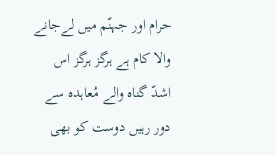حرام اور جہنّم میں لےجانے والا کام ہے ہرگز ہرگز اس اشدّ گناہ والے مُعاہدہ سے دور رہیں دوست کو بھی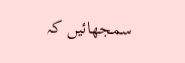سمجھائیں کہ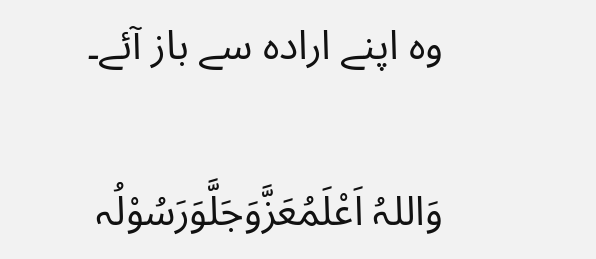وہ اپنے ارادہ سے باز آئے۔

وَاللہُ اَعْلَمُعَزَّوَجَلَّوَرَسُوْلُہ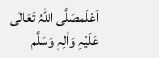اَعْلَمصَلَّی اللّٰہُ تَعَالٰی عَلَیْہِ وَاٰلِہٖ وَسَلَّم